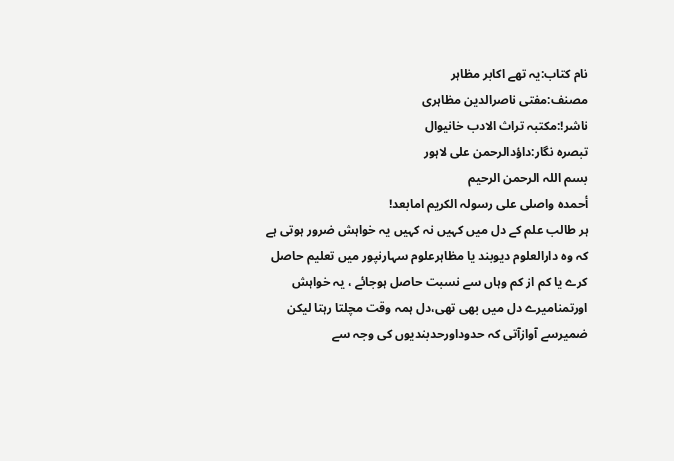نام کتاب:یہ تھے اکابر مظاہر
مصنف:مفتی ناصرالدین مظاہری
ناشر!:مکتبہ تراث الادب خانیوال
تبصرہ نگار:داؤدالرحمن علی لاہور
بسم اللہ الرحمن الرحیم
أحمدہ واصلی علی رسولہ الکریم امابعد!
ہر طالب علم کے دل میں کہیں نہ کہیں یہ خواہش ضرور ہوتی ہے کہ وہ دارالعلوم دیوبند یا مظاہرعلوم سہارنپور میں تعلیم حاصل کرے یا کم از کم وہاں سے نسبت حاصل ہوجائے ، یہ خواہش اورتمنامیرے دل میں بھی تھی،دل ہمہ وقت مچلتا رہتا لیکن ضمیرسے آوازآتی کہ حدوداورحدبندیوں کی وجہ سے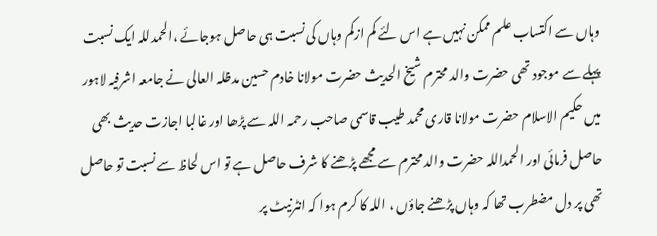وہاں سے اکتساب علم ممکن نہیں ہے اس لئے کم ازکم وہاں کی نسبت ہی حاصل ہوجائے ،الحمدللہ ایک نسبت پہلے سے موجود تھی حضرت والد محترم شیخ الحدیث حضرت مولانا خادم حسین مدظلہ العالی نے جامعہ اشرفیہ لاہور میں حکیم الاسلام حضرت مولانا قاری محمد طیب قاسمی صاحب رحمہ اللہ سے پڑھا اور غالبا اجازت حدیث بھی حاصل فرمائی اور الحمداللہ حضرت والد محترم سے مجھے پڑھنے کا شرف حاصل ہے تو اس لحاظ سے نسبت تو حاصل تھی پر دل مضطرب تھا کہ وہاں پڑھنے جاؤں ، اللہ کا کرم ہوا کہ انٹرنیٹ پر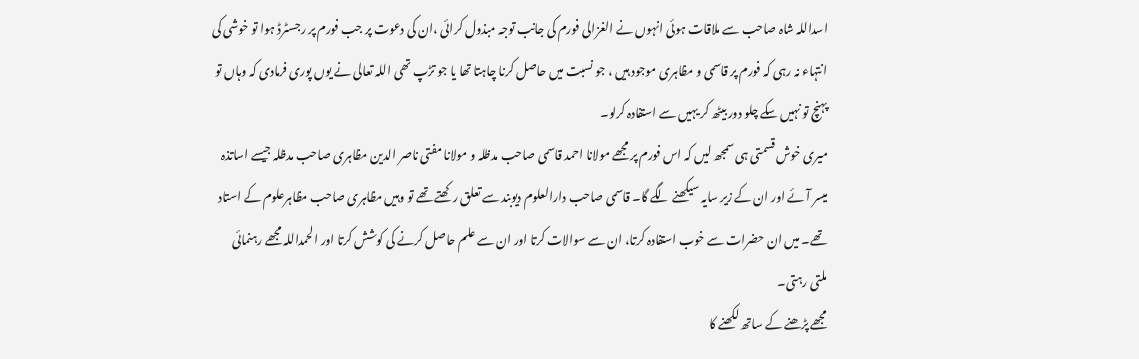اسداللہ شاہ صاحب سے ملاقات ہوئی انہوں نے الغزالی فورم کی جانب توجہ مبذول کرائی ،ان کی دعوت پر جب فورم پر رجسٹرڈ ہوا تو خوشی کی انتہاء نہ رہی کہ فورم پر قاسمی و مظاہری موجود ہیں ، جو نسبت میں حاصل کرنا چاہتا تھا یا جو تڑپ تھی اللہ تعالی نے یوں پوری فرمادی کہ وہاں تو پہنچ تو نہیں سکے چلو دور بیٹھ کر یہیں سے استفادہ کرلو۔
میری خوش قسمتی ہی سمجھ لیں کہ اس فورم پر مجھے مولانا احمد قاسمی صاحب مدظلہ و مولانا مفتی ناصر الدین مظاہری صاحب مدظلہ جیسے اساتذہ میسر آئے اور ان کے زیر سایہ سیکھنے لگے گا۔ قاسمی صاحب دارالعلوم دیوبند سے تعلق رکھتے تھے تو وہیں مظاہری صاحب مظاہرعلوم کے استاد تھے۔ میں ان حضرات سے خوب استفادہ کرتا، ان سے سوالات کرتا اور ان سے علم حاصل کرنے کی کوشش کرتا اور الحمداللہ مجھے رہنمائی ملتی رہتی۔
مجھے پڑھنے کے ساتھ لکھنے کا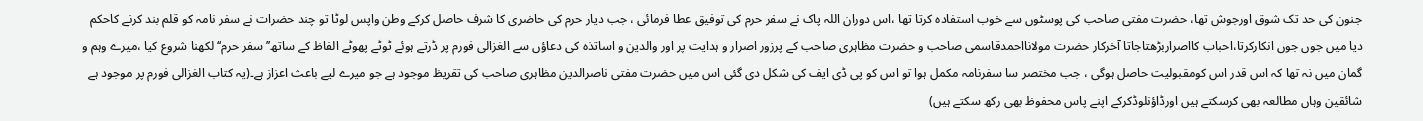جنون کی حد تک شوق اورجوش تھا، حضرت مفتی صاحب کی پوسٹوں سے خوب استفادہ کرتا تھا ،اس دوران اللہ پاک نے سفر حرم کی توفیق عطا فرمائی ، جب دیار حرم کی حاضری کا شرف حاصل کرکے وطن واپس لوٹا تو چند حضرات نے سفر نامہ کو قلم بند کرنے کاحکم دیا میں جوں جوں انکارکرتا،احباب کااصراربڑھتاجاتا آخرکار حضرت مولانااحمدقاسمی صاحب و حضرت مظاہری صاحب کے پرزور اصرار و ہدایت پر اور والدین و اساتذہ کی دعاؤں سے الغزالی فورم پر ڈرتے ہوئے ٹوٹے پھوٹے الفاظ کے ساتھ’’ سفر حرم‘‘ لکھنا شروع کیا ،میرے وہم و گمان میں نہ تھا کہ اس قدر اس کومقبولیت حاصل ہوگی ، جب مختصر سا سفرنامہ مکمل ہوا تو اس کو پی ڈی ایف کی شکل دی گئی اس میں حضرت مفتی ناصرالدین مظاہری صاحب کی تقریظ موجود ہے جو میرے لیے باعث اعزاز ہے۔(یہ کتاب الغزالی فورم پر موجود ہے شائقین وہاں مطالعہ بھی کرسکتے ہیں اورڈاؤنلوڈکرکے اپنے پاس محفوظ بھی رکھ سکتے ہیں)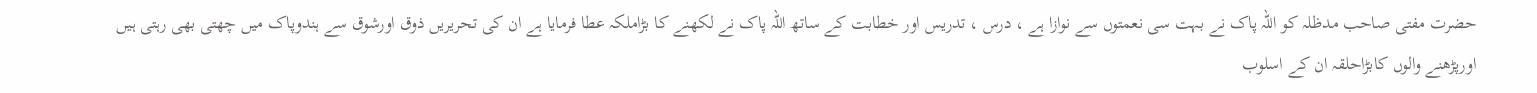حضرت مفتی صاحب مدظلہ کو اللہ پاک نے بہت سی نعمتوں سے نوازا ہے ، درس ، تدریس اور خطابت کے ساتھ اللہ پاک نے لکھنے کا بڑاملکہ عطا فرمایا ہے ان کی تحریریں ذوق اورشوق سے ہندوپاک میں چھتی بھی رہتی ہیں اورپڑھنے والوں کابڑاحلقہ ان کے اسلوب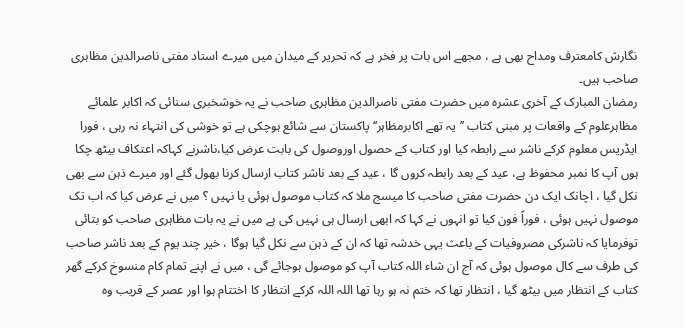نگارش کامعترف ومداح بھی ہے ، مجھے اس بات پر فخر ہے کہ تحریر کے میدان میں میرے استاد مفتی ناصرالدین مظاہری صاحب ہیں۔
رمضان المبارک کے آخری عشرہ میں حضرت مفتی ناصرالدین مظاہری صاحب نے یہ خوشخبری سنائی کہ اکابر علمائے مظاہرعلوم کے واقعات پر مبنی کتاب ’’یہ تھے اکابرمظاہر‘‘ پاکستان سے شائع ہوچکی ہے تو خوشی کی انتہاء نہ رہی ، فورا ایڈریس معلوم کرکے ناشر سے رابطہ کیا اور کتاب کے حصول اوروصول کی بابت عرض کیا،ناشرنے کہاکہ اعتکاف بیٹھ چکا ہوں آپ کا نمبر محفوظ ہے، عید کے بعد رابطہ کروں گا ، عید کے بعد ناشر کتاب ارسال کرنا بھول گئے اور میرے ذہن سے بھی نکل گیا ، اچانک ایک دن حضرت مفتی صاحب کا میسج ملا کہ کتاب موصول ہوئی یا نہیں ؟ میں نے عرض کیا کہ اب تک موصول نہیں ہوئی ، فوراً فون کیا تو انہوں نے کہا کہ ابھی ارسال ہی نہیں کی ہے میں نے یہ بات مظاہری صاحب کو بتائی توفرمایا کہ ناشرکی مصروفیات کے باعث یہی خدشہ تھا کہ ان کے ذہن سے نکل گیا ہوگا ، خیر چند یوم کے بعد ناشر صاحب کی طرف سے کال موصول ہوئی کہ آج ان شاء اللہ کتاب آپ کو موصول ہوجائے گی ، میں نے اپنے تمام کام منسوخ کرکے گھر کتاب کے انتظار میں بیٹھ گیا ، انتظار تھا کہ ختم نہ ہو رہا تھا اللہ اللہ کرکے انتظار کا اختتام ہوا اور عصر کے قریب وہ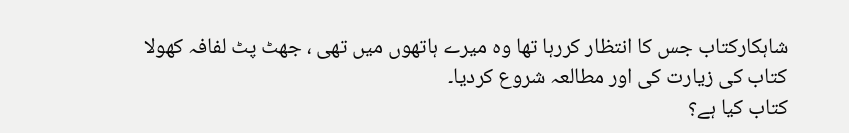شاہکارکتاب جس کا انتظار کررہا تھا وہ میرے ہاتھوں میں تھی ، جھٹ پٹ لفافہ کھولا کتاب کی زیارت کی اور مطالعہ شروع کردیا۔
کتاب کیا ہے؟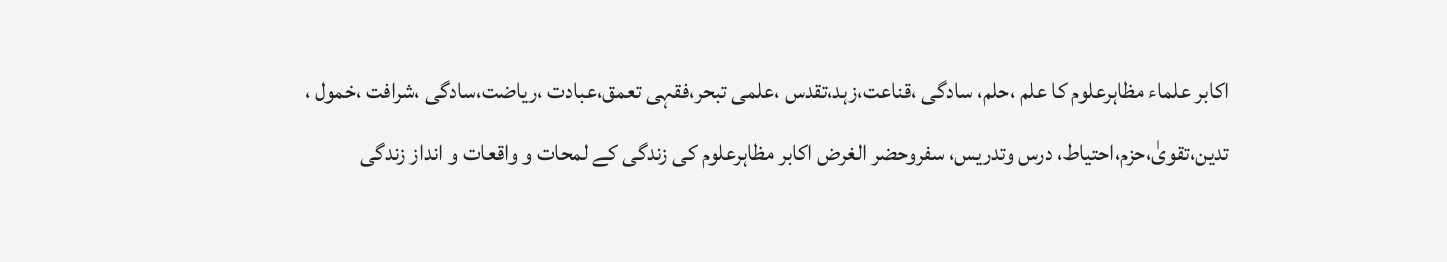اکابر علماء مظاہرعلوم کا علم ،حلم، سادگی ،قناعت،زہد،تقدس ،علمی تبحر،فقہی تعمق،عبادت ،ریاضت،سادگی ،شرافت ،خمول ، تدین،تقویٰ،حزم،احتیاط، درس وتدریس، سفروحضر الغرض اکابر مظاہرعلوم کی زندگی کے لمحات و واقعات و انداز زندگی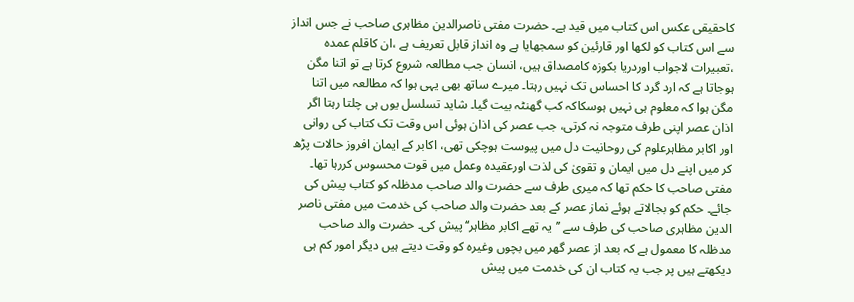کاحقیقی عکس اس کتاب میں قید ہے۔ حضرت مفتی ناصرالدین مظاہری صاحب نے جس انداز سے اس کتاب کو لکھا اور قارئین کو سمجھایا ہے وہ انداز قابل تعریف ہے ،ان کاقلم عمدہ ،تعبیرات لاجواب اوردریا بکوزہ کامصداق ہیں، انسان جب مطالعہ شروع کرتا ہے تو اتنا مگن ہوجاتا ہے کہ ارد گرد کا احساس تک نہیں رہتا۔ میرے ساتھ بھی یہی ہوا کہ مطالعہ میں اتنا مگن ہوا کہ معلوم ہی نہیں ہوسکاکہ کب گھنٹہ بیت گیا۔ شاید تسلسل یوں ہی چلتا رہتا اگر اذان عصر اپنی طرف متوجہ نہ کرتی، جب عصر کی اذان ہوئی اس وقت تک کتاب کی روانی اور اکابر مظاہرعلوم کی روحانیت دل میں پیوست ہوچکی تھی، اکابر کے ایمان افروز حالات پڑھ کر میں اپنے دل میں ایمان و تقویٰ کی لذت اورعقیدہ وعمل میں قوت محسوس کررہا تھا۔
مفتی صاحب کا حکم تھا کہ میری طرف سے حضرت والد صاحب مدظلہ کو کتاب پیش کی جائے۔ حکم کو بجالاتے ہوئے نماز عصر کے بعد حضرت والد صاحب کی خدمت میں مفتی ناصر الدین مظاہری صاحب کی طرف سے ’’یہ تھے اکابر مظاہر‘‘پیش کی۔ حضرت والد صاحب مدظلہ کا معمول ہے کہ بعد از عصر گھر میں بچوں وغیرہ کو وقت دیتے ہیں دیگر امور کم ہی دیکھتے ہیں پر جب یہ کتاب ان کی خدمت میں پیش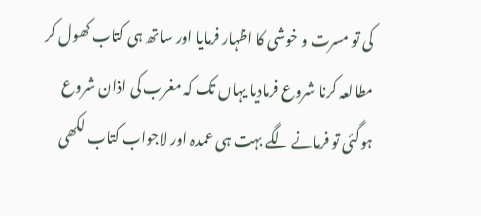کی تو مسرت و خوشی کا اظہار فرمایا اور ساتھ ہی کتاب کھول کر مطالعہ کرنا شروع فرمادیا یہاں تک کہ مغرب کی اذان شروع ہوگئی تو فرمانے لگے بہت ہی عمدہ اور لاجواب کتاب لکھی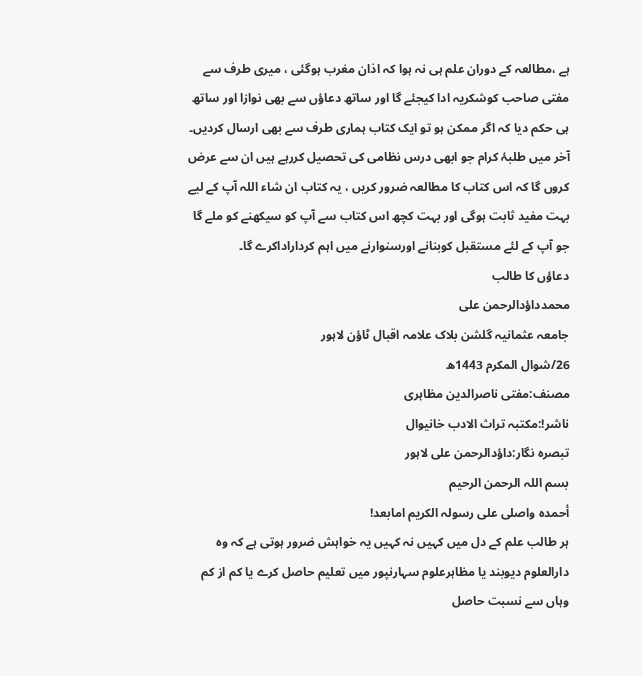ہے ،مطالعہ کے دوران علم ہی نہ ہوا کہ اذان مغرب ہوگئی ، میری طرف سے مفتی صاحب کوشکریہ ادا کیجئے گا اور ساتھ دعاؤں سے بھی نوازا اور ساتھ ہی حکم دیا کہ اگر ممکن ہو تو ایک کتاب ہماری طرف سے بھی ارسال کردیں۔
آخر میں طلبۂ کرام جو ابھی درس نظامی کی تحصیل کررہے ہیں ان سے عرض کروں گا کہ اس کتاب کا مطالعہ ضرور کریں ، یہ کتاب ان شاء اللہ آپ کے لیے بہت مفید ثابت ہوگی اور بہت کچھ اس کتاب سے آپ کو سیکھنے کو ملے گا جو آپ کے لئے مستقبل کوبنانے اورسنوارنے میں اہم کرداراداکرے گا۔
دعاؤں کا طالب
محمدداؤدالرحمن علی
جامعہ عثمانیہ گلشن بلاک علامہ اقبال ٹاؤن لاہور
26/شوال المکرم 1443ھ
مصنف:مفتی ناصرالدین مظاہری
ناشر!:مکتبہ تراث الادب خانیوال
تبصرہ نگار:داؤدالرحمن علی لاہور
بسم اللہ الرحمن الرحیم
أحمدہ واصلی علی رسولہ الکریم امابعد!
ہر طالب علم کے دل میں کہیں نہ کہیں یہ خواہش ضرور ہوتی ہے کہ وہ دارالعلوم دیوبند یا مظاہرعلوم سہارنپور میں تعلیم حاصل کرے یا کم از کم وہاں سے نسبت حاصل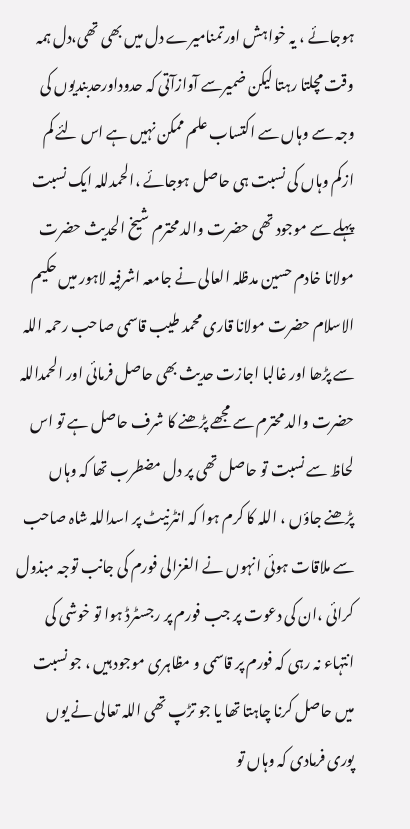ہوجائے ، یہ خواہش اورتمنامیرے دل میں بھی تھی،دل ہمہ وقت مچلتا رہتا لیکن ضمیرسے آوازآتی کہ حدوداورحدبندیوں کی وجہ سے وہاں سے اکتساب علم ممکن نہیں ہے اس لئے کم ازکم وہاں کی نسبت ہی حاصل ہوجائے ،الحمدللہ ایک نسبت پہلے سے موجود تھی حضرت والد محترم شیخ الحدیث حضرت مولانا خادم حسین مدظلہ العالی نے جامعہ اشرفیہ لاہور میں حکیم الاسلام حضرت مولانا قاری محمد طیب قاسمی صاحب رحمہ اللہ سے پڑھا اور غالبا اجازت حدیث بھی حاصل فرمائی اور الحمداللہ حضرت والد محترم سے مجھے پڑھنے کا شرف حاصل ہے تو اس لحاظ سے نسبت تو حاصل تھی پر دل مضطرب تھا کہ وہاں پڑھنے جاؤں ، اللہ کا کرم ہوا کہ انٹرنیٹ پر اسداللہ شاہ صاحب سے ملاقات ہوئی انہوں نے الغزالی فورم کی جانب توجہ مبذول کرائی ،ان کی دعوت پر جب فورم پر رجسٹرڈ ہوا تو خوشی کی انتہاء نہ رہی کہ فورم پر قاسمی و مظاہری موجود ہیں ، جو نسبت میں حاصل کرنا چاہتا تھا یا جو تڑپ تھی اللہ تعالی نے یوں پوری فرمادی کہ وہاں تو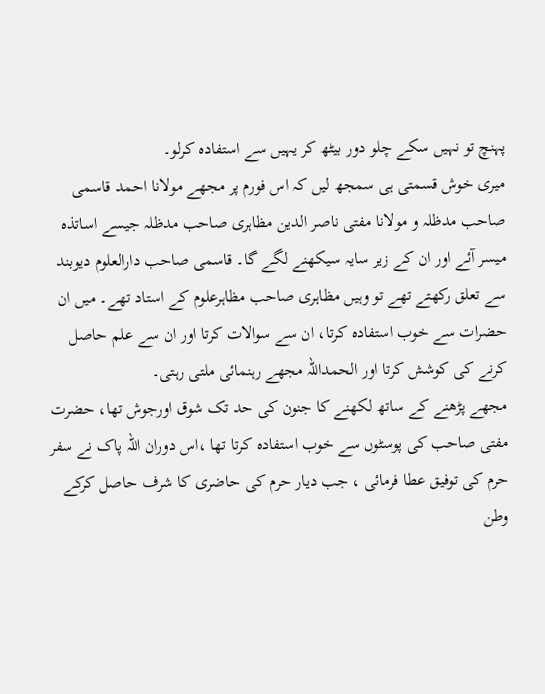پہنچ تو نہیں سکے چلو دور بیٹھ کر یہیں سے استفادہ کرلو۔
میری خوش قسمتی ہی سمجھ لیں کہ اس فورم پر مجھے مولانا احمد قاسمی صاحب مدظلہ و مولانا مفتی ناصر الدین مظاہری صاحب مدظلہ جیسے اساتذہ میسر آئے اور ان کے زیر سایہ سیکھنے لگے گا۔ قاسمی صاحب دارالعلوم دیوبند سے تعلق رکھتے تھے تو وہیں مظاہری صاحب مظاہرعلوم کے استاد تھے۔ میں ان حضرات سے خوب استفادہ کرتا، ان سے سوالات کرتا اور ان سے علم حاصل کرنے کی کوشش کرتا اور الحمداللہ مجھے رہنمائی ملتی رہتی۔
مجھے پڑھنے کے ساتھ لکھنے کا جنون کی حد تک شوق اورجوش تھا، حضرت مفتی صاحب کی پوسٹوں سے خوب استفادہ کرتا تھا ،اس دوران اللہ پاک نے سفر حرم کی توفیق عطا فرمائی ، جب دیار حرم کی حاضری کا شرف حاصل کرکے وطن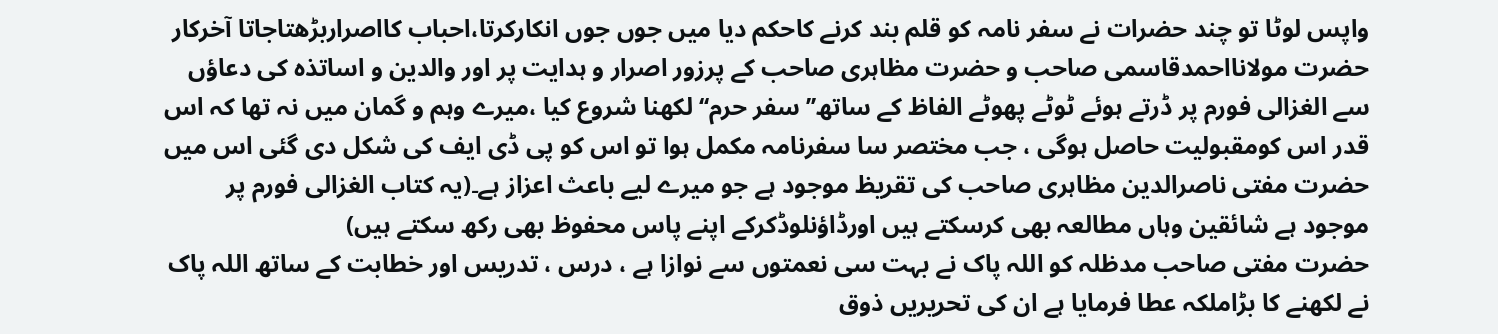واپس لوٹا تو چند حضرات نے سفر نامہ کو قلم بند کرنے کاحکم دیا میں جوں جوں انکارکرتا،احباب کااصراربڑھتاجاتا آخرکار حضرت مولانااحمدقاسمی صاحب و حضرت مظاہری صاحب کے پرزور اصرار و ہدایت پر اور والدین و اساتذہ کی دعاؤں سے الغزالی فورم پر ڈرتے ہوئے ٹوٹے پھوٹے الفاظ کے ساتھ’’ سفر حرم‘‘ لکھنا شروع کیا ،میرے وہم و گمان میں نہ تھا کہ اس قدر اس کومقبولیت حاصل ہوگی ، جب مختصر سا سفرنامہ مکمل ہوا تو اس کو پی ڈی ایف کی شکل دی گئی اس میں حضرت مفتی ناصرالدین مظاہری صاحب کی تقریظ موجود ہے جو میرے لیے باعث اعزاز ہے۔(یہ کتاب الغزالی فورم پر موجود ہے شائقین وہاں مطالعہ بھی کرسکتے ہیں اورڈاؤنلوڈکرکے اپنے پاس محفوظ بھی رکھ سکتے ہیں)
حضرت مفتی صاحب مدظلہ کو اللہ پاک نے بہت سی نعمتوں سے نوازا ہے ، درس ، تدریس اور خطابت کے ساتھ اللہ پاک نے لکھنے کا بڑاملکہ عطا فرمایا ہے ان کی تحریریں ذوق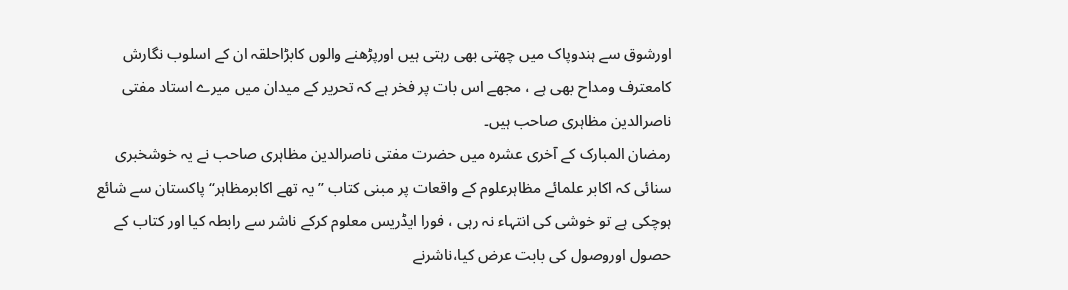اورشوق سے ہندوپاک میں چھتی بھی رہتی ہیں اورپڑھنے والوں کابڑاحلقہ ان کے اسلوب نگارش کامعترف ومداح بھی ہے ، مجھے اس بات پر فخر ہے کہ تحریر کے میدان میں میرے استاد مفتی ناصرالدین مظاہری صاحب ہیں۔
رمضان المبارک کے آخری عشرہ میں حضرت مفتی ناصرالدین مظاہری صاحب نے یہ خوشخبری سنائی کہ اکابر علمائے مظاہرعلوم کے واقعات پر مبنی کتاب ’’یہ تھے اکابرمظاہر‘‘ پاکستان سے شائع ہوچکی ہے تو خوشی کی انتہاء نہ رہی ، فورا ایڈریس معلوم کرکے ناشر سے رابطہ کیا اور کتاب کے حصول اوروصول کی بابت عرض کیا،ناشرنے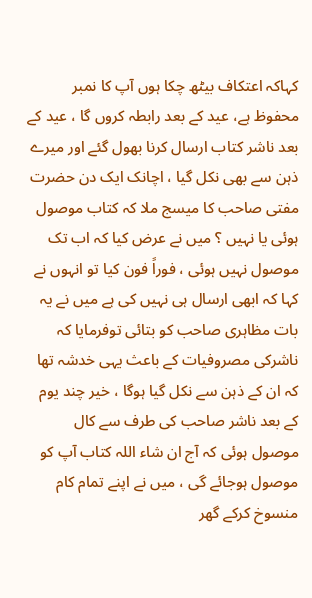کہاکہ اعتکاف بیٹھ چکا ہوں آپ کا نمبر محفوظ ہے، عید کے بعد رابطہ کروں گا ، عید کے بعد ناشر کتاب ارسال کرنا بھول گئے اور میرے ذہن سے بھی نکل گیا ، اچانک ایک دن حضرت مفتی صاحب کا میسج ملا کہ کتاب موصول ہوئی یا نہیں ؟ میں نے عرض کیا کہ اب تک موصول نہیں ہوئی ، فوراً فون کیا تو انہوں نے کہا کہ ابھی ارسال ہی نہیں کی ہے میں نے یہ بات مظاہری صاحب کو بتائی توفرمایا کہ ناشرکی مصروفیات کے باعث یہی خدشہ تھا کہ ان کے ذہن سے نکل گیا ہوگا ، خیر چند یوم کے بعد ناشر صاحب کی طرف سے کال موصول ہوئی کہ آج ان شاء اللہ کتاب آپ کو موصول ہوجائے گی ، میں نے اپنے تمام کام منسوخ کرکے گھر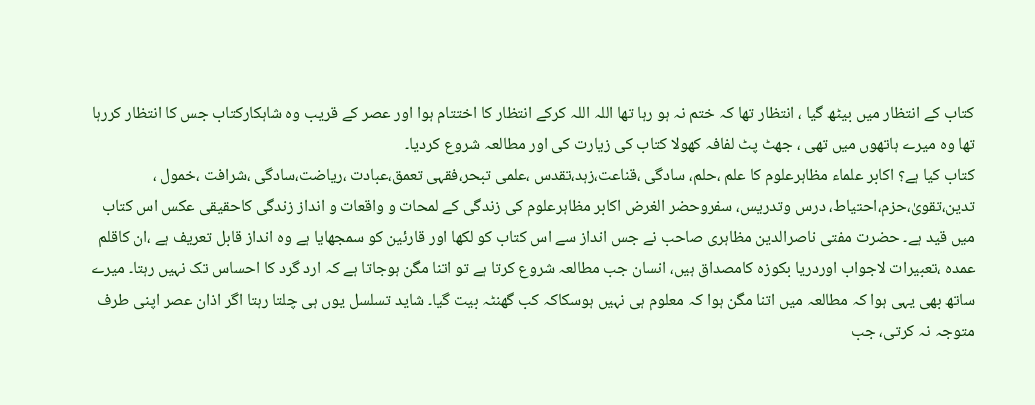کتاب کے انتظار میں بیٹھ گیا ، انتظار تھا کہ ختم نہ ہو رہا تھا اللہ اللہ کرکے انتظار کا اختتام ہوا اور عصر کے قریب وہ شاہکارکتاب جس کا انتظار کررہا تھا وہ میرے ہاتھوں میں تھی ، جھٹ پٹ لفافہ کھولا کتاب کی زیارت کی اور مطالعہ شروع کردیا۔
کتاب کیا ہے؟ اکابر علماء مظاہرعلوم کا علم ،حلم، سادگی ،قناعت،زہد،تقدس ،علمی تبحر،فقہی تعمق،عبادت ،ریاضت،سادگی ،شرافت ،خمول ، تدین،تقویٰ،حزم،احتیاط، درس وتدریس، سفروحضر الغرض اکابر مظاہرعلوم کی زندگی کے لمحات و واقعات و انداز زندگی کاحقیقی عکس اس کتاب میں قید ہے۔ حضرت مفتی ناصرالدین مظاہری صاحب نے جس انداز سے اس کتاب کو لکھا اور قارئین کو سمجھایا ہے وہ انداز قابل تعریف ہے ،ان کاقلم عمدہ ،تعبیرات لاجواب اوردریا بکوزہ کامصداق ہیں، انسان جب مطالعہ شروع کرتا ہے تو اتنا مگن ہوجاتا ہے کہ ارد گرد کا احساس تک نہیں رہتا۔ میرے ساتھ بھی یہی ہوا کہ مطالعہ میں اتنا مگن ہوا کہ معلوم ہی نہیں ہوسکاکہ کب گھنٹہ بیت گیا۔ شاید تسلسل یوں ہی چلتا رہتا اگر اذان عصر اپنی طرف متوجہ نہ کرتی، جب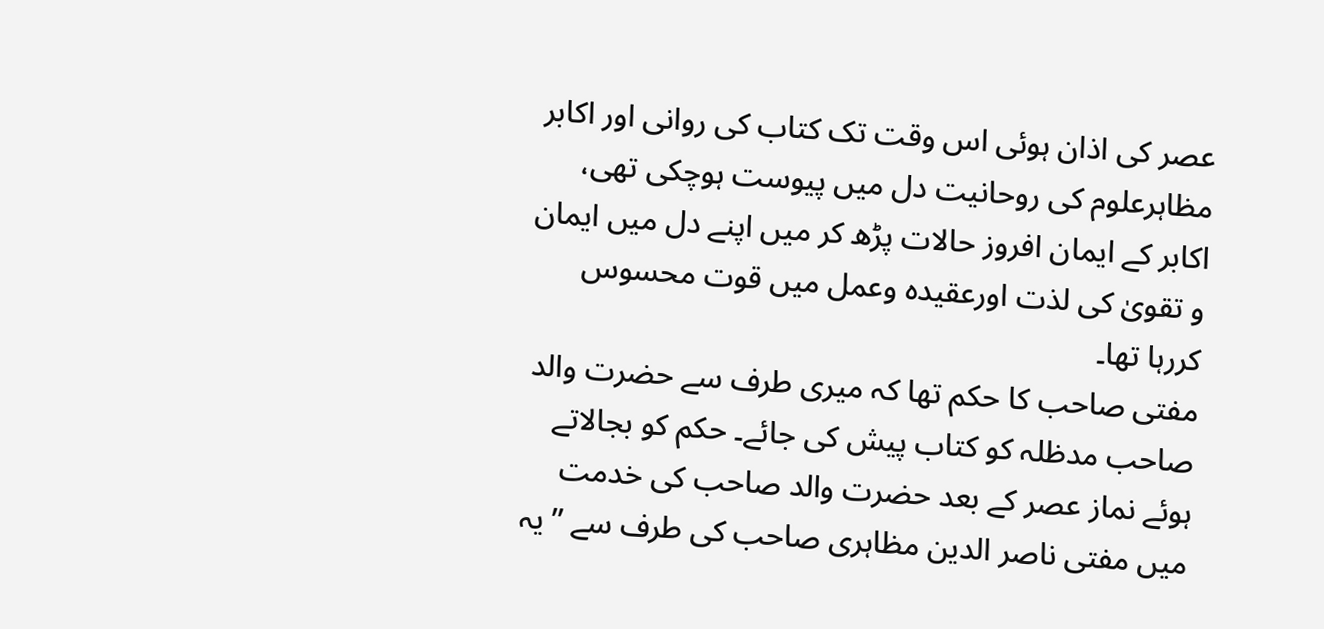عصر کی اذان ہوئی اس وقت تک کتاب کی روانی اور اکابر مظاہرعلوم کی روحانیت دل میں پیوست ہوچکی تھی، اکابر کے ایمان افروز حالات پڑھ کر میں اپنے دل میں ایمان و تقویٰ کی لذت اورعقیدہ وعمل میں قوت محسوس کررہا تھا۔
مفتی صاحب کا حکم تھا کہ میری طرف سے حضرت والد صاحب مدظلہ کو کتاب پیش کی جائے۔ حکم کو بجالاتے ہوئے نماز عصر کے بعد حضرت والد صاحب کی خدمت میں مفتی ناصر الدین مظاہری صاحب کی طرف سے ’’یہ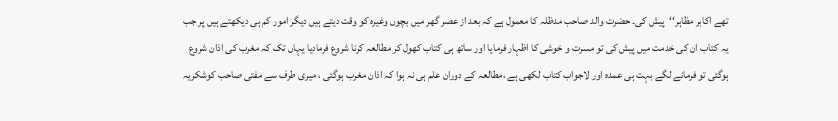تھے اکابر مظاہر‘‘پیش کی۔ حضرت والد صاحب مدظلہ کا معمول ہے کہ بعد از عصر گھر میں بچوں وغیرہ کو وقت دیتے ہیں دیگر امور کم ہی دیکھتے ہیں پر جب یہ کتاب ان کی خدمت میں پیش کی تو مسرت و خوشی کا اظہار فرمایا اور ساتھ ہی کتاب کھول کر مطالعہ کرنا شروع فرمادیا یہاں تک کہ مغرب کی اذان شروع ہوگئی تو فرمانے لگے بہت ہی عمدہ اور لاجواب کتاب لکھی ہے ،مطالعہ کے دوران علم ہی نہ ہوا کہ اذان مغرب ہوگئی ، میری طرف سے مفتی صاحب کوشکریہ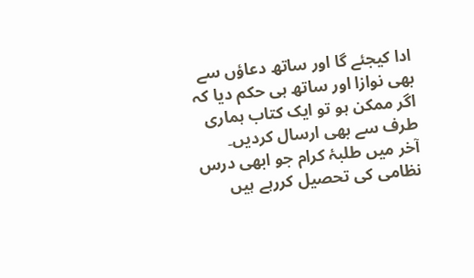ادا کیجئے گا اور ساتھ دعاؤں سے بھی نوازا اور ساتھ ہی حکم دیا کہ اگر ممکن ہو تو ایک کتاب ہماری طرف سے بھی ارسال کردیں۔
آخر میں طلبۂ کرام جو ابھی درس نظامی کی تحصیل کررہے ہیں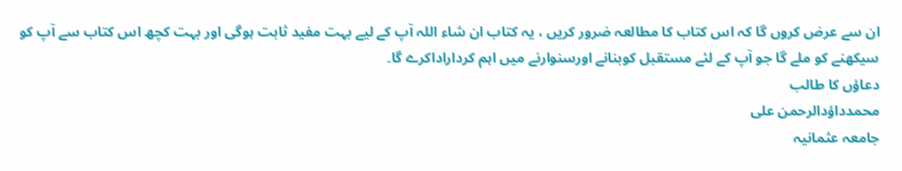ان سے عرض کروں گا کہ اس کتاب کا مطالعہ ضرور کریں ، یہ کتاب ان شاء اللہ آپ کے لیے بہت مفید ثابت ہوگی اور بہت کچھ اس کتاب سے آپ کو سیکھنے کو ملے گا جو آپ کے لئے مستقبل کوبنانے اورسنوارنے میں اہم کرداراداکرے گا۔
دعاؤں کا طالب
محمدداؤدالرحمن علی
جامعہ عثمانیہ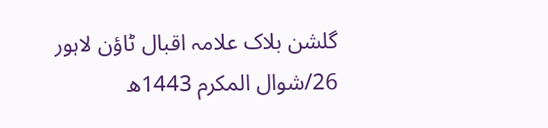گلشن بلاک علامہ اقبال ٹاؤن لاہور
26/شوال المکرم 1443ھ